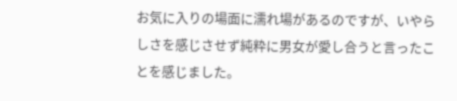お気に入りの場面に濡れ場があるのですが、いやらしさを感じさせず純粋に男女が愛し合うと言ったことを感じました。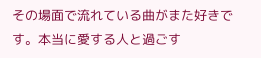その場面で流れている曲がまた好きです。本当に愛する人と過ごす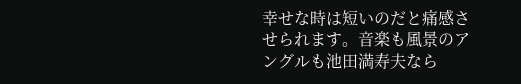幸せな時は短いのだと痛感させられます。音楽も風景のアングルも池田満寿夫なら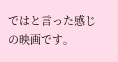ではと言った感じの映画です。